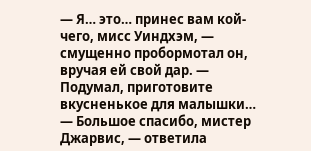— Я… это… принес вам кой-чего, мисс Уиндхэм, — смущенно пробормотал он, вручая ей свой дар. — Подумал, приготовите вкусненькое для малышки…
— Большое спасибо, мистер Джарвис, — ответила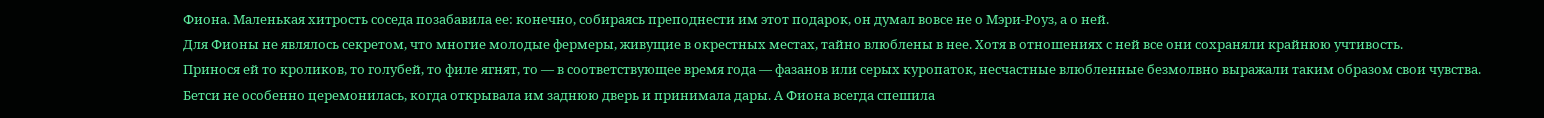Фиона. Маленькая хитрость соседа позабавила ее: конечно, собираясь преподнести им этот подарок, он думал вовсе не о Мэри-Роуз, а о ней.
Для Фионы не являлось секретом, что многие молодые фермеры, живущие в окрестных местах, тайно влюблены в нее. Хотя в отношениях с ней все они сохраняли крайнюю учтивость.
Принося ей то кроликов, то голубей, то филе ягнят, то — в соответствующее время года — фазанов или серых куропаток, несчастные влюбленные безмолвно выражали таким образом свои чувства.
Бетси не особенно церемонилась, когда открывала им заднюю дверь и принимала дары. А Фиона всегда спешила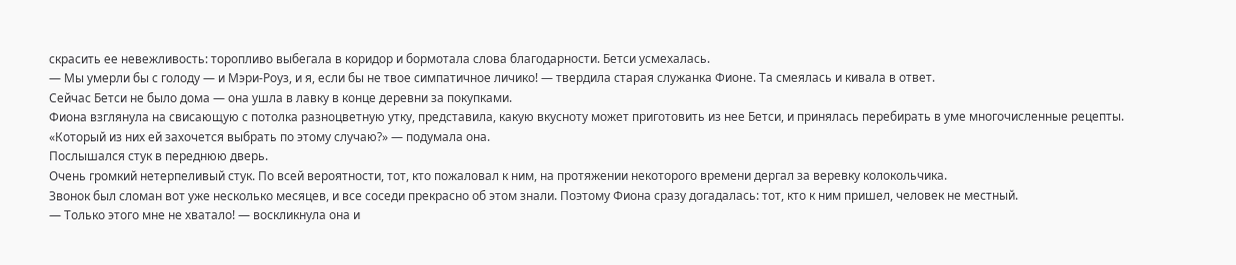скрасить ее невежливость: торопливо выбегала в коридор и бормотала слова благодарности. Бетси усмехалась.
— Мы умерли бы с голоду — и Мэри-Роуз, и я, если бы не твое симпатичное личико! — твердила старая служанка Фионе. Та смеялась и кивала в ответ.
Сейчас Бетси не было дома — она ушла в лавку в конце деревни за покупками.
Фиона взглянула на свисающую с потолка разноцветную утку, представила, какую вкусноту может приготовить из нее Бетси, и принялась перебирать в уме многочисленные рецепты.
«Который из них ей захочется выбрать по этому случаю?» — подумала она.
Послышался стук в переднюю дверь.
Очень громкий нетерпеливый стук. По всей вероятности, тот, кто пожаловал к ним, на протяжении некоторого времени дергал за веревку колокольчика.
Звонок был сломан вот уже несколько месяцев, и все соседи прекрасно об этом знали. Поэтому Фиона сразу догадалась: тот, кто к ним пришел, человек не местный.
— Только этого мне не хватало! — воскликнула она и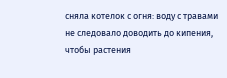сняла котелок с огня: воду с травами не следовало доводить до кипения, чтобы растения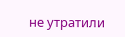не утратили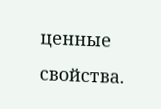ценные свойства.